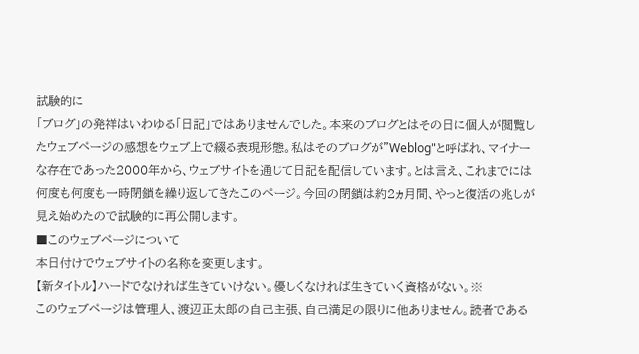試験的に
「ブログ」の発祥はいわゆる「日記」ではありませんでした。本来のブログとはその日に個人が閲覧したウェブページの感想をウェブ上で綴る表現形態。私はそのブログが"Weblog"と呼ばれ、マイナーな存在であった2000年から、ウェブサイトを通じて日記を配信しています。とは言え、これまでには何度も何度も一時閉鎖を繰り返してきたこのページ。今回の閉鎖は約2ヵ月間、やっと復活の兆しが見え始めたので試験的に再公開します。
■このウェブページについて
本日付けでウェブサイトの名称を変更します。
【新タイトル】ハードでなければ生きていけない。優しくなければ生きていく資格がない。※
このウェブページは管理人、渡辺正太郎の自己主張、自己満足の限りに他ありません。読者である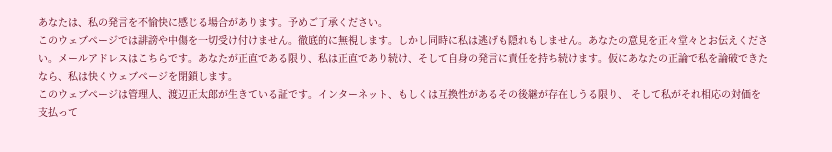あなたは、私の発言を不愉快に感じる場合があります。予めご了承ください。
このウェブページでは誹謗や中傷を一切受け付けません。徹底的に無視します。しかし同時に私は逃げも隠れもしません。あなたの意見を正々堂々とお伝えください。メールアドレスはこちらです。あなたが正直である限り、私は正直であり続け、そして自身の発言に責任を持ち続けます。仮にあなたの正論で私を論破できたなら、私は快くウェブページを閉鎖します。
このウェブページは管理人、渡辺正太郎が生きている証です。インターネット、もしくは互換性があるその後継が存在しうる限り、 そして私がそれ相応の対価を支払って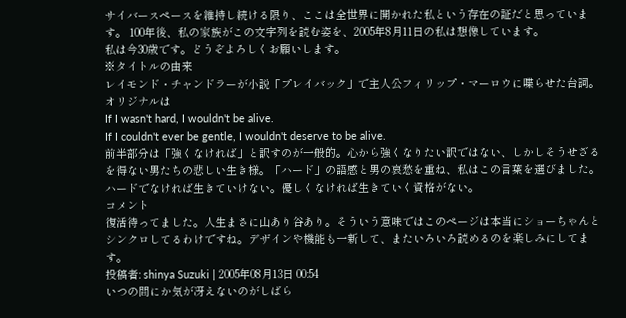サイバースペースを維持し続ける限り、ここは全世界に開かれた私という存在の証だと思っています。 100年後、私の家族がこの文字列を読む姿を、2005年8月11日の私は想像しています。
私は今30歳です。どうぞよろしくお願いします。
※タイトルの由来
レイモンド・チャンドラーが小説「プレイバック」で主人公フィリップ・マーロウに喋らせた台詞。オリジナルは
If I wasn't hard, I wouldn't be alive.
If I couldn't ever be gentle, I wouldn't deserve to be alive.
前半部分は「強くなければ」と訳すのが一般的。心から強くなりたい訳ではない、しかしそうせざるを得ない男たちの悲しい生き様。「ハード」の語感と男の哀愁を重ね、私はこの言葉を選びました。ハードでなければ生きていけない。優しくなければ生きていく資格がない。
コメント
復活待ってました。人生まさに山あり谷あり。そういう意味ではこのページは本当にショーちゃんとシンクロしてるわけですね。デザインや機能も一新して、またいろいろ読めるのを楽しみにしてます。
投稿者: shinya Suzuki | 2005年08月13日 00:54
いつの間にか気が冴えないのがしばら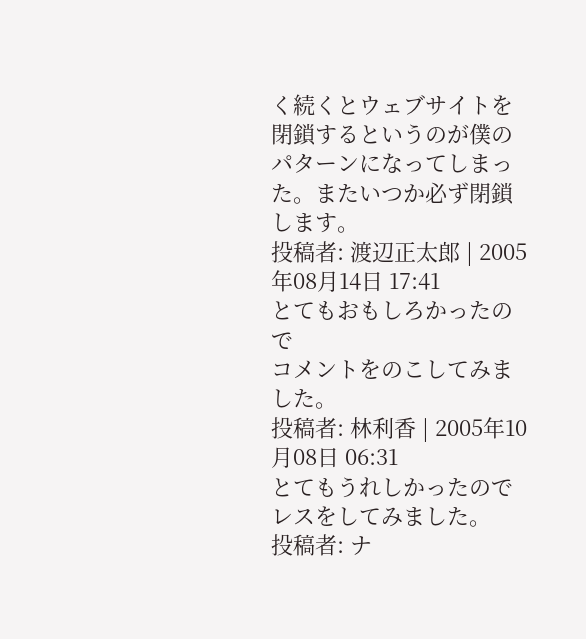く続くとウェブサイトを閉鎖するというのが僕のパターンになってしまった。またいつか必ず閉鎖します。
投稿者: 渡辺正太郎 | 2005年08月14日 17:41
とてもおもしろかったので
コメントをのこしてみました。
投稿者: 林利香 | 2005年10月08日 06:31
とてもうれしかったので
レスをしてみました。
投稿者: ナ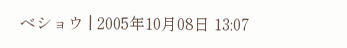ベショウ | 2005年10月08日 13:07